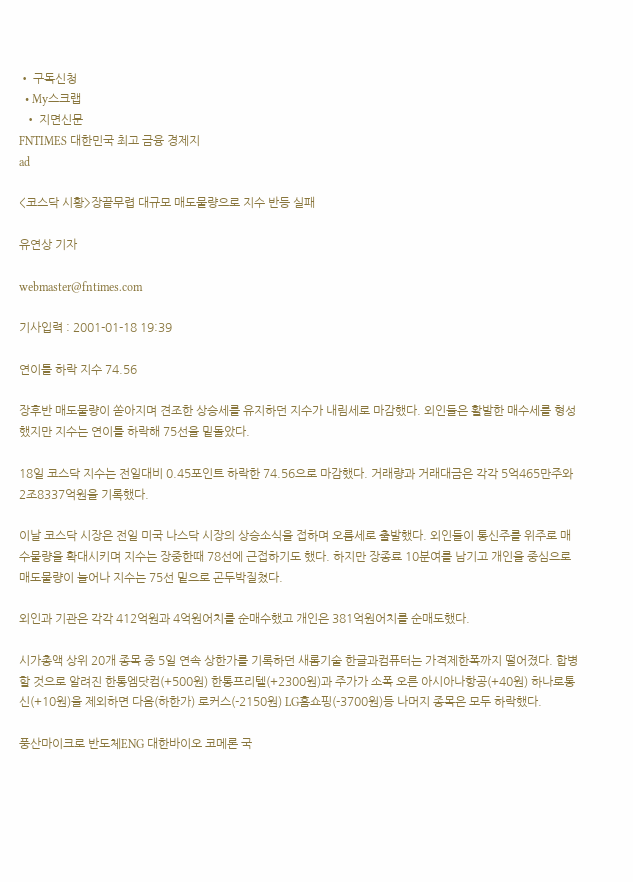• 구독신청
  • My스크랩
  • 지면신문
FNTIMES 대한민국 최고 금융 경제지
ad

<코스닥 시황>장끝무렵 대규모 매도물량으로 지수 반등 실패

유연상 기자

webmaster@fntimes.com

기사입력 : 2001-01-18 19:39

연이틀 하락 지수 74.56

장후반 매도물량이 쏟아지며 견조한 상승세를 유지하던 지수가 내림세로 마감했다. 외인들은 활발한 매수세를 형성했지만 지수는 연이틀 하락해 75선을 밑돌았다.

18일 코스닥 지수는 전일대비 0.45포인트 하락한 74.56으로 마감했다. 거래량과 거래대금은 각각 5억465만주와 2조8337억원을 기록했다.

이날 코스닥 시장은 전일 미국 나스닥 시장의 상승소식을 접하며 오름세로 출발했다. 외인들이 통신주를 위주로 매수물량을 확대시키며 지수는 장중한때 78선에 근접하기도 했다. 하지만 장종료 10분여를 남기고 개인을 중심으로 매도물량이 늘어나 지수는 75선 밑으로 곤두박질쳤다.

외인과 기관은 각각 412억원과 4억원어치를 순매수했고 개인은 381억원어치를 순매도했다.

시가총액 상위 20개 종목 중 5일 연속 상한가를 기록하던 새롬기술 한글과컴퓨터는 가격제한폭까지 떨어졌다. 합병할 것으로 알려진 한통엠닷컴(+500원) 한통프리텔(+2300원)과 주가가 소폭 오른 아시아나항공(+40원) 하나로통신(+10원)을 제외하면 다음(하한가) 로커스(-2150원) LG홈쇼핑(-3700원)등 나머지 종목은 모두 하락했다.

풍산마이크로 반도체ENG 대한바이오 코메론 국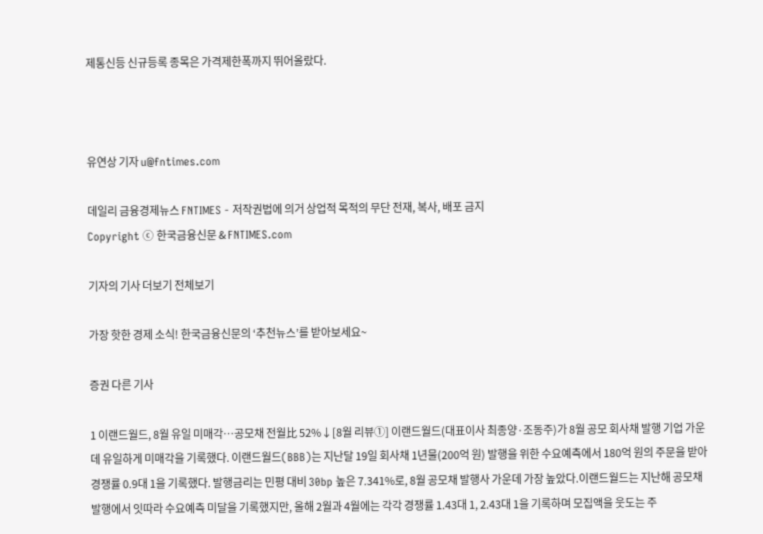제통신등 신규등록 종목은 가격제한폭까지 뛰어올랐다.



유연상 기자 u@fntimes.com

데일리 금융경제뉴스 FNTIMES - 저작권법에 의거 상업적 목적의 무단 전재, 복사, 배포 금지
Copyright ⓒ 한국금융신문 & FNTIMES.com

기자의 기사 더보기 전체보기

가장 핫한 경제 소식! 한국금융신문의 ‘추천뉴스’를 받아보세요~

증권 다른 기사

1 이랜드월드, 8월 유일 미매각…공모채 전월比 52%↓[8월 리뷰①] 이랜드월드(대표이사 최종양·조동주)가 8월 공모 회사채 발행 기업 가운데 유일하게 미매각을 기록했다. 이랜드월드(BBB)는 지난달 19일 회사채 1년물(200억 원) 발행을 위한 수요예측에서 180억 원의 주문을 받아 경쟁률 0.9대 1을 기록했다. 발행금리는 민평 대비 30bp 높은 7.341%로, 8월 공모채 발행사 가운데 가장 높았다.이랜드월드는 지난해 공모채 발행에서 잇따라 수요예측 미달을 기록했지만, 올해 2월과 4월에는 각각 경쟁률 1.43대 1, 2.43대 1을 기록하며 모집액을 웃도는 주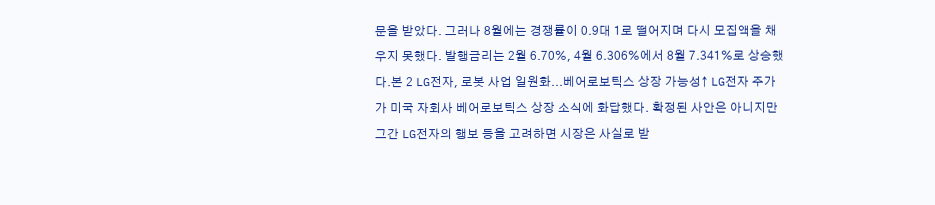문을 받았다. 그러나 8월에는 경쟁률이 0.9대 1로 떨어지며 다시 모집액을 채우지 못했다. 발행금리는 2월 6.70%, 4월 6.306%에서 8월 7.341%로 상승했다.본 2 LG전자, 로봇 사업 일원화...베어로보틱스 상장 가능성↑ LG전자 주가가 미국 자회사 베어로보틱스 상장 소식에 화답했다. 확정된 사안은 아니지만 그간 LG전자의 행보 등을 고려하면 시장은 사실로 받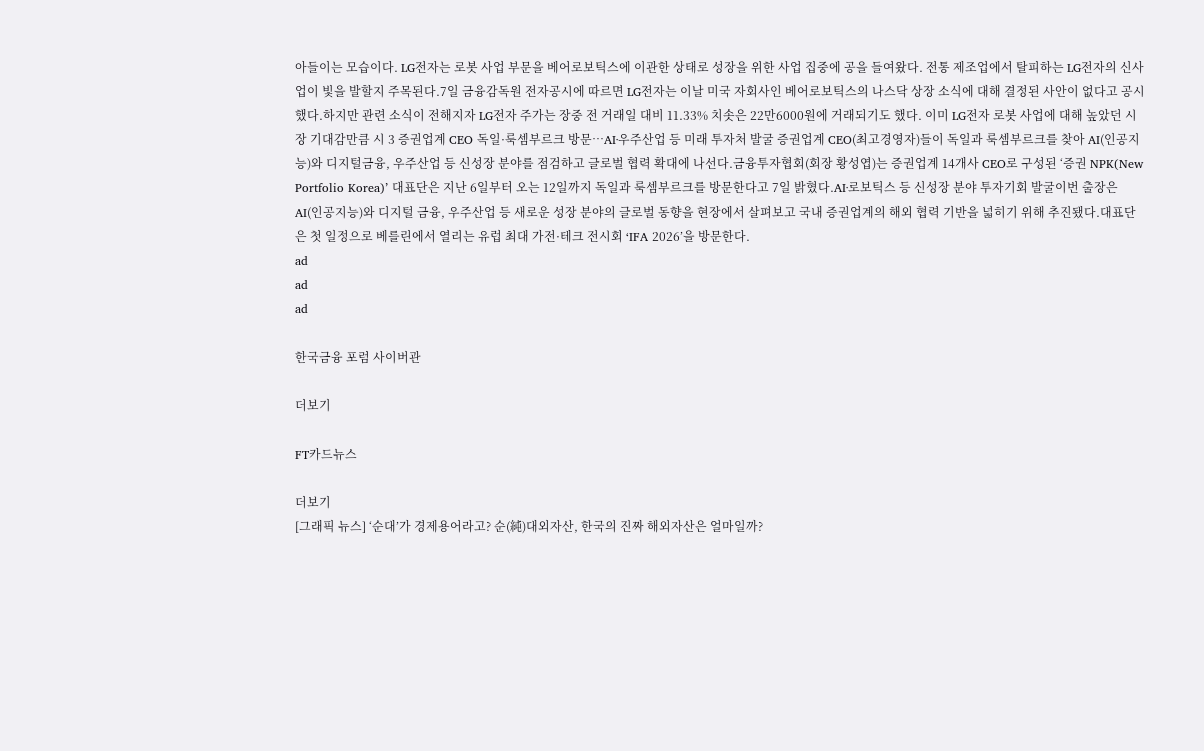아들이는 모습이다. LG전자는 로봇 사업 부문을 베어로보틱스에 이관한 상태로 성장을 위한 사업 집중에 공을 들여왔다. 전통 제조업에서 탈피하는 LG전자의 신사업이 빛을 발할지 주목된다.7일 금융감독원 전자공시에 따르면 LG전자는 이날 미국 자회사인 베어로보틱스의 나스닥 상장 소식에 대해 결정된 사안이 없다고 공시했다.하지만 관련 소식이 전해지자 LG전자 주가는 장중 전 거래일 대비 11.33% 치솟은 22만6000원에 거래되기도 했다. 이미 LG전자 로봇 사업에 대해 높았던 시장 기대감만큼 시 3 증권업계 CEO 독일·룩셈부르크 방문…AI·우주산업 등 미래 투자처 발굴 증권업계 CEO(최고경영자)들이 독일과 룩셈부르크를 찾아 AI(인공지능)와 디지털금융, 우주산업 등 신성장 분야를 점검하고 글로벌 협력 확대에 나선다.금융투자협회(회장 황성엽)는 증권업계 14개사 CEO로 구성된 ‘증권 NPK(New Portfolio Korea)’ 대표단은 지난 6일부터 오는 12일까지 독일과 룩셈부르크를 방문한다고 7일 밝혔다.AI·로보틱스 등 신성장 분야 투자기회 발굴이번 출장은 AI(인공지능)와 디지털 금융, 우주산업 등 새로운 성장 분야의 글로벌 동향을 현장에서 살펴보고 국내 증권업계의 해외 협력 기반을 넓히기 위해 추진됐다.대표단은 첫 일정으로 베를린에서 열리는 유럽 최대 가전·테크 전시회 ‘IFA 2026’을 방문한다.
ad
ad
ad

한국금융 포럼 사이버관

더보기

FT카드뉴스

더보기
[그래픽 뉴스] ‘순대’가 경제용어라고? 순(純)대외자산, 한국의 진짜 해외자산은 얼마일까?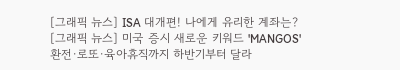[그래픽 뉴스] ISA 대개편! 나에게 유리한 계좌는?
[그래픽 뉴스] 미국 증시 새로운 키워드 'MANGOS'
환전·로또·육아휴직까지 하반기부터 달라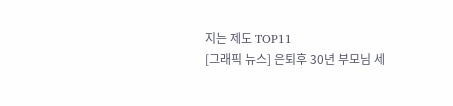지는 제도 TOP11
[그래픽 뉴스] 은퇴후 30년 부모님 세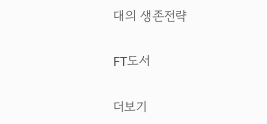대의 생존전략

FT도서

더보기